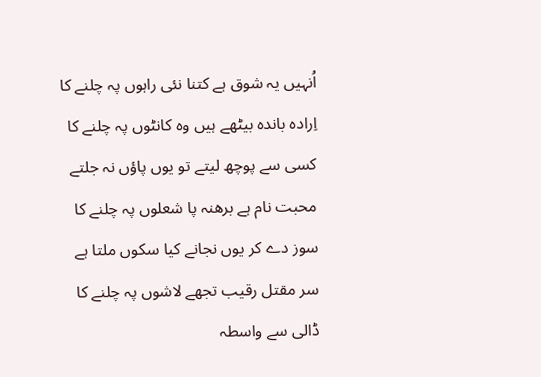اُنہیں یہ شوق ہے کتنا نئی راہوں پہ چلنے کا
اِرادہ باندہ بیٹھے ہیں وہ کانٹوں پہ چلنے کا
کسی سے پوچھ لیتے تو یوں پاؤں نہ جلتے
محبت نام ہے برھنہ پا شعلوں پہ چلنے کا
سوز دے کر یوں نجانے کیا سکوں ملتا ہے
سر مقتل رقیب تجھے لاشوں پہ چلنے کا
ڈالی سے واسطہ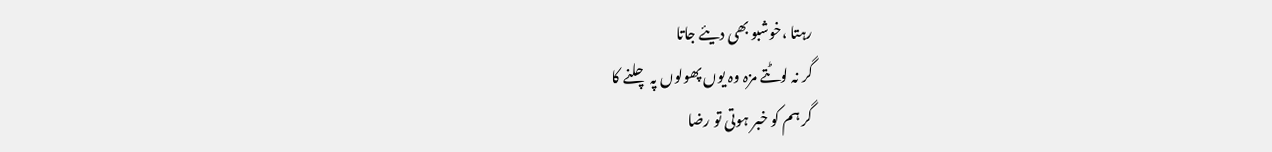رہتا ،خوشبو بھی دیئے جاتا
گر نہ لوٹتے مزہ وہ یوں پھولوں پہ چلنے کا
گر ہم کو خبر ہوتی تو رضا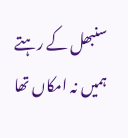سنبھل کے رہتے
ہمیں نہ امکاں تھا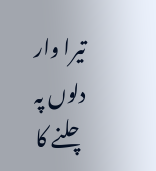تیرا وار دلوں پہ چلنے کا